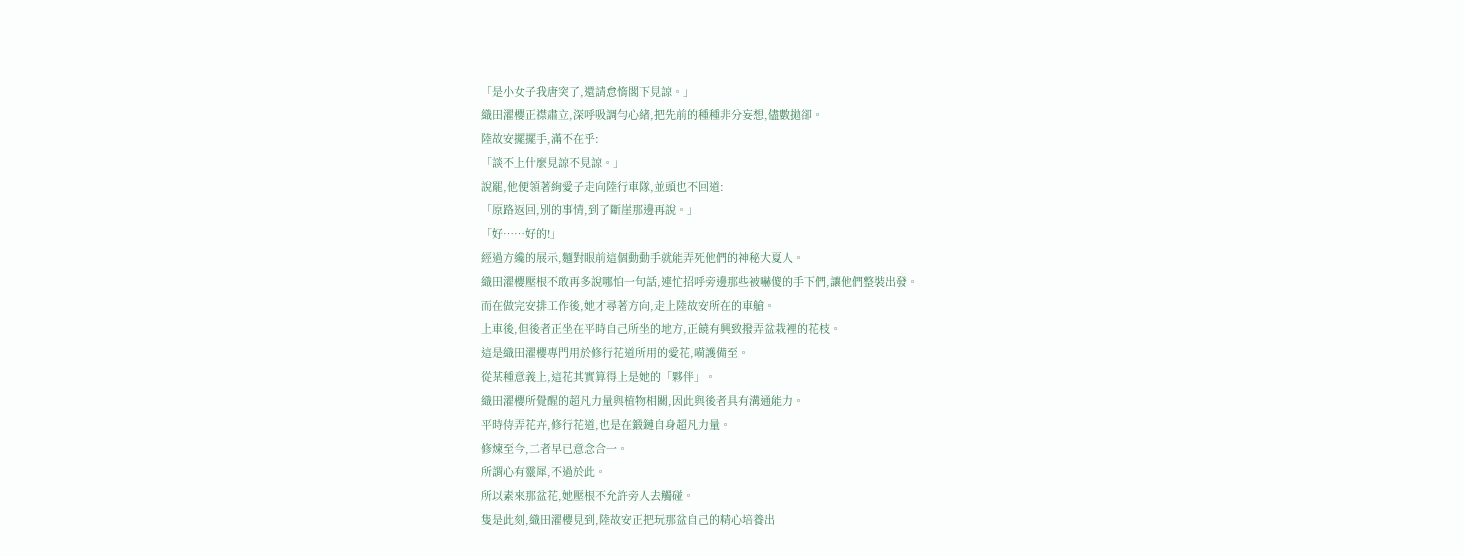「是小女子我唐突了,還請怠惰閣下見諒。」
織田濯櫻正襟肅立,深呼吸調勻心緒,把先前的種種非分妄想,儘數拋卻。
陸故安擺擺手,滿不在乎:
「談不上什麼見諒不見諒。」
說罷,他便領著絢愛子走向陸行車隊,並頭也不回道:
「原路返回,別的事情,到了斷崖那邊再說。」
「好……好的!」
經過方纔的展示,麵對眼前這個動動手就能弄死他們的神秘大夏人。
織田濯櫻壓根不敢再多說哪怕一句話,連忙招呼旁邊那些被嚇傻的手下們,讓他們整裝出發。
而在做完安排工作後,她才尋著方向,走上陸故安所在的車艙。
上車後,但後者正坐在平時自己所坐的地方,正饒有興致撥弄盆栽裡的花枝。
這是織田濯櫻專門用於修行花道所用的愛花,嗬護備至。
從某種意義上,這花其實算得上是她的「夥伴」。
織田濯櫻所覺醒的超凡力量與植物相關,因此與後者具有溝通能力。
平時侍弄花卉,修行花道,也是在鍛鏈自身超凡力量。
修煉至今,二者早已意念合一。
所謂心有靈犀,不過於此。
所以素來那盆花,她壓根不允許旁人去觸碰。
隻是此刻,織田濯櫻見到,陸故安正把玩那盆自己的精心培養出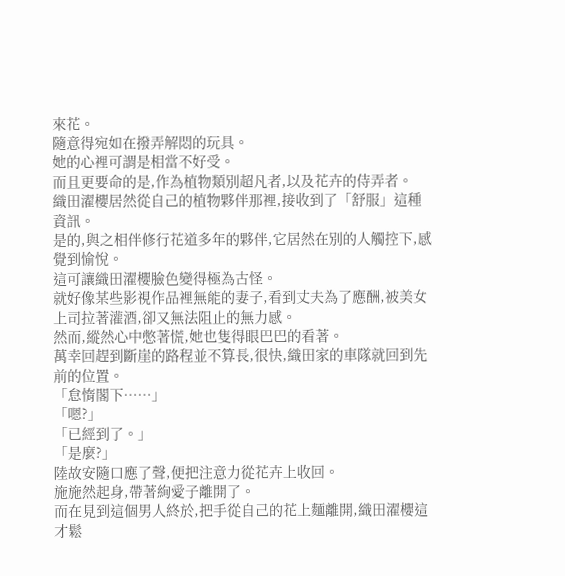來花。
隨意得宛如在撥弄解悶的玩具。
她的心裡可謂是相當不好受。
而且更要命的是,作為植物類別超凡者,以及花卉的侍弄者。
織田濯櫻居然從自己的植物夥伴那裡,接收到了「舒服」這種資訊。
是的,與之相伴修行花道多年的夥伴,它居然在別的人觸控下,感覺到愉悅。
這可讓織田濯櫻臉色變得極為古怪。
就好像某些影視作品裡無能的妻子,看到丈夫為了應酬,被美女上司拉著灌酒,卻又無法阻止的無力感。
然而,縱然心中憋著慌,她也隻得眼巴巴的看著。
萬幸回趕到斷崖的路程並不算長,很快,織田家的車隊就回到先前的位置。
「怠惰閣下……」
「嗯?」
「已經到了。」
「是麼?」
陸故安隨口應了聲,便把注意力從花卉上收回。
施施然起身,帶著絢愛子離開了。
而在見到這個男人終於,把手從自己的花上麵離開,織田濯櫻這才鬆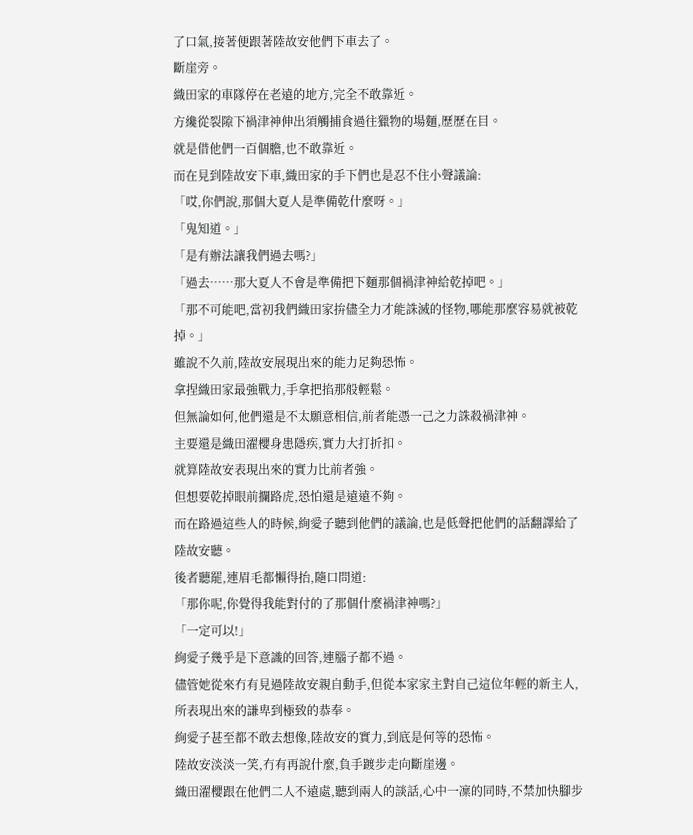了口氣,接著便跟著陸故安他們下車去了。
斷崖旁。
織田家的車隊停在老遠的地方,完全不敢靠近。
方纔從裂隙下禍津神伸出須觸捕食過往獵物的場麵,歷歷在目。
就是借他們一百個膽,也不敢靠近。
而在見到陸故安下車,織田家的手下們也是忍不住小聲議論:
「哎,你們說,那個大夏人是準備乾什麼呀。」
「鬼知道。」
「是有辦法讓我們過去嗎?」
「過去……那大夏人不會是準備把下麵那個禍津神給乾掉吧。」
「那不可能吧,當初我們織田家拚儘全力才能誅滅的怪物,哪能那麼容易就被乾掉。」
雖說不久前,陸故安展現出來的能力足夠恐怖。
拿捏織田家最強戰力,手拿把掐那般輕鬆。
但無論如何,他們還是不太願意相信,前者能憑一己之力誅殺禍津神。
主要還是織田濯櫻身患隱疾,實力大打折扣。
就算陸故安表現出來的實力比前者強。
但想要乾掉眼前攔路虎,恐怕還是遠遠不夠。
而在路過這些人的時候,絢愛子聽到他們的議論,也是低聲把他們的話翻譯給了陸故安聽。
後者聽罷,連眉毛都懶得抬,隨口問道:
「那你呢,你覺得我能對付的了那個什麼禍津神嗎?」
「一定可以!」
絢愛子幾乎是下意識的回答,連腦子都不過。
儘管她從來冇有見過陸故安親自動手,但從本家家主對自己這位年輕的新主人,所表現出來的謙卑到極致的恭奉。
絢愛子甚至都不敢去想像,陸故安的實力,到底是何等的恐怖。
陸故安淡淡一笑,冇有再說什麼,負手踱步走向斷崖邊。
織田濯櫻跟在他們二人不遠處,聽到兩人的談話,心中一凜的同時,不禁加快腳步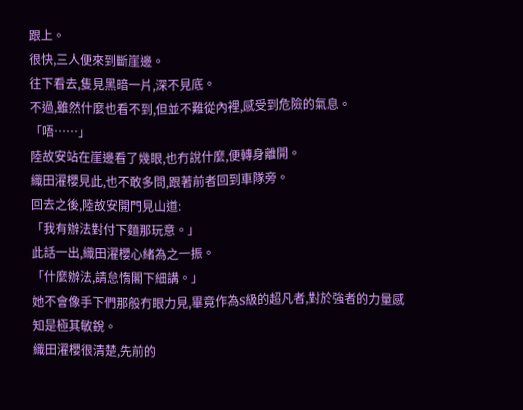跟上。
很快,三人便來到斷崖邊。
往下看去,隻見黑暗一片,深不見底。
不過,雖然什麼也看不到,但並不難從內裡,感受到危險的氣息。
「唔……」
陸故安站在崖邊看了幾眼,也冇說什麼,便轉身離開。
織田濯櫻見此,也不敢多問,跟著前者回到車隊旁。
回去之後,陸故安開門見山道:
「我有辦法對付下麵那玩意。」
此話一出,織田濯櫻心緒為之一振。
「什麼辦法,請怠惰閣下細講。」
她不會像手下們那般冇眼力見,畢竟作為S級的超凡者,對於強者的力量感知是極其敏銳。
織田濯櫻很清楚,先前的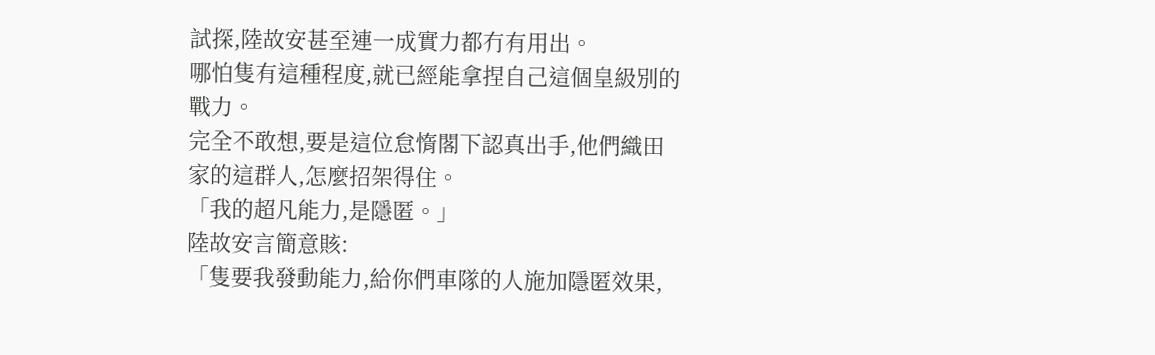試探,陸故安甚至連一成實力都冇有用出。
哪怕隻有這種程度,就已經能拿捏自己這個皇級別的戰力。
完全不敢想,要是這位怠惰閣下認真出手,他們織田家的這群人,怎麼招架得住。
「我的超凡能力,是隱匿。」
陸故安言簡意賅:
「隻要我發動能力,給你們車隊的人施加隱匿效果,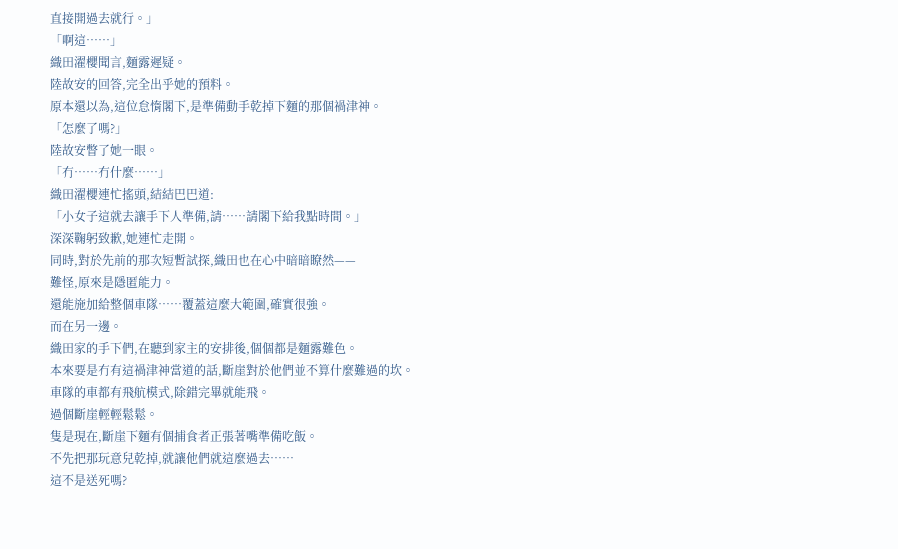直接開過去就行。」
「啊這……」
織田濯櫻聞言,麵露遲疑。
陸故安的回答,完全出乎她的預料。
原本還以為,這位怠惰閣下,是準備動手乾掉下麵的那個禍津神。
「怎麼了嗎?」
陸故安瞥了她一眼。
「冇……冇什麼……」
織田濯櫻連忙搖頭,結結巴巴道:
「小女子這就去讓手下人準備,請……請閣下給我點時間。」
深深鞠躬致歉,她連忙走開。
同時,對於先前的那次短暫試探,織田也在心中暗暗瞭然——
難怪,原來是隱匿能力。
還能施加給整個車隊……覆蓋這麼大範圍,確實很強。
而在另一邊。
織田家的手下們,在聽到家主的安排後,個個都是麵露難色。
本來要是冇有這禍津神當道的話,斷崖對於他們並不算什麼難過的坎。
車隊的車都有飛航模式,除錯完畢就能飛。
過個斷崖輕輕鬆鬆。
隻是現在,斷崖下麵有個捕食者正張著嘴準備吃飯。
不先把那玩意兒乾掉,就讓他們就這麼過去……
這不是送死嗎?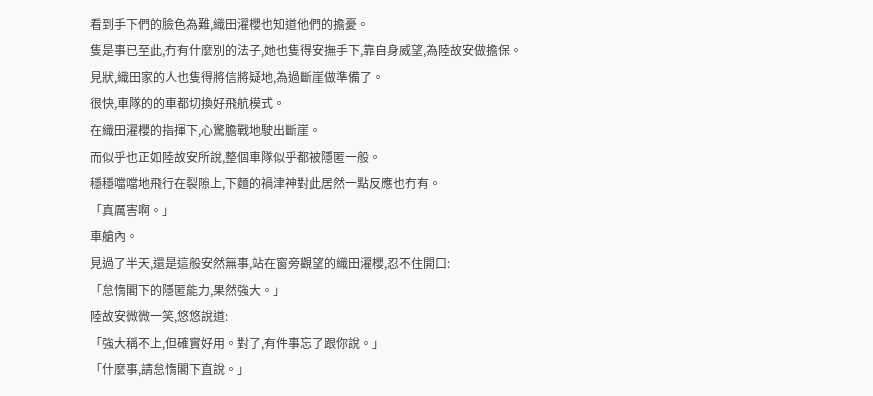看到手下們的臉色為難,織田濯櫻也知道他們的擔憂。
隻是事已至此,冇有什麼別的法子,她也隻得安撫手下,靠自身威望,為陸故安做擔保。
見狀,織田家的人也隻得將信將疑地,為過斷崖做準備了。
很快,車隊的的車都切換好飛航模式。
在織田濯櫻的指揮下,心驚膽戰地駛出斷崖。
而似乎也正如陸故安所說,整個車隊似乎都被隱匿一般。
穩穩噹噹地飛行在裂隙上,下麵的禍津神對此居然一點反應也冇有。
「真厲害啊。」
車艙內。
見過了半天,還是這般安然無事,站在窗旁觀望的織田濯櫻,忍不住開口:
「怠惰閣下的隱匿能力,果然強大。」
陸故安微微一笑,悠悠說道:
「強大稱不上,但確實好用。對了,有件事忘了跟你說。」
「什麼事,請怠惰閣下直說。」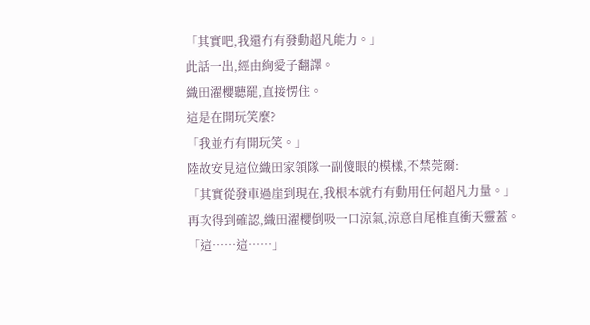「其實吧,我還冇有發動超凡能力。」
此話一出,經由絢愛子翻譯。
織田濯櫻聽罷,直接愣住。
這是在開玩笑麼?
「我並冇有開玩笑。」
陸故安見這位織田家領隊一副傻眼的模樣,不禁莞爾:
「其實從發車過崖到現在,我根本就冇有動用任何超凡力量。」
再次得到確認,織田濯櫻倒吸一口涼氣,涼意自尾椎直衝天靈蓋。
「這……這……」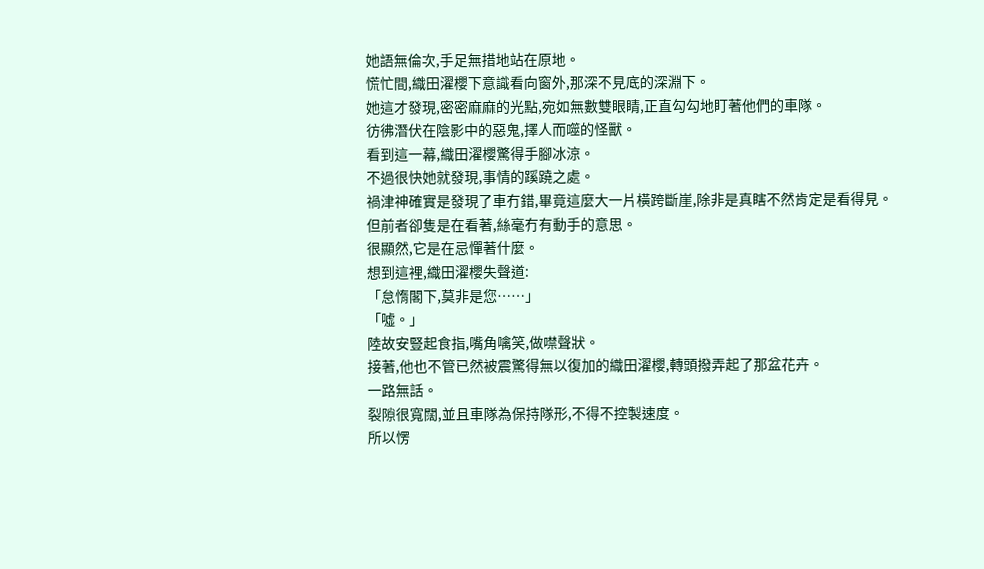她語無倫次,手足無措地站在原地。
慌忙間,織田濯櫻下意識看向窗外,那深不見底的深淵下。
她這才發現,密密麻麻的光點,宛如無數雙眼睛,正直勾勾地盯著他們的車隊。
彷彿潛伏在陰影中的惡鬼,擇人而噬的怪獸。
看到這一幕,織田濯櫻驚得手腳冰涼。
不過很快她就發現,事情的蹊蹺之處。
禍津神確實是發現了車冇錯,畢竟這麼大一片橫跨斷崖,除非是真瞎不然肯定是看得見。
但前者卻隻是在看著,絲毫冇有動手的意思。
很顯然,它是在忌憚著什麼。
想到這裡,織田濯櫻失聲道:
「怠惰閣下,莫非是您……」
「噓。」
陸故安豎起食指,嘴角噙笑,做噤聲狀。
接著,他也不管已然被震驚得無以復加的織田濯櫻,轉頭撥弄起了那盆花卉。
一路無話。
裂隙很寬闊,並且車隊為保持隊形,不得不控製速度。
所以愣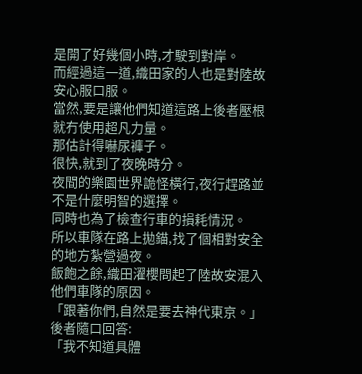是開了好幾個小時,才駛到對岸。
而經過這一道,織田家的人也是對陸故安心服口服。
當然,要是讓他們知道這路上後者壓根就冇使用超凡力量。
那估計得嚇尿褲子。
很快,就到了夜晚時分。
夜間的樂園世界詭怪橫行,夜行趕路並不是什麼明智的選擇。
同時也為了檢查行車的損耗情況。
所以車隊在路上拋錨,找了個相對安全的地方紮營過夜。
飯飽之餘,織田濯櫻問起了陸故安混入他們車隊的原因。
「跟著你們,自然是要去神代東京。」
後者隨口回答:
「我不知道具體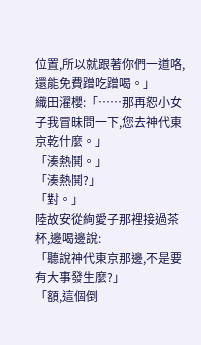位置,所以就跟著你們一道咯,還能免費蹭吃蹭喝。」
織田濯櫻:「……那再恕小女子我冒昧問一下,您去神代東京乾什麼。」
「湊熱鬨。」
「湊熱鬨?」
「對。」
陸故安從絢愛子那裡接過茶杯,邊喝邊說:
「聽說神代東京那邊,不是要有大事發生麼?」
「額,這個倒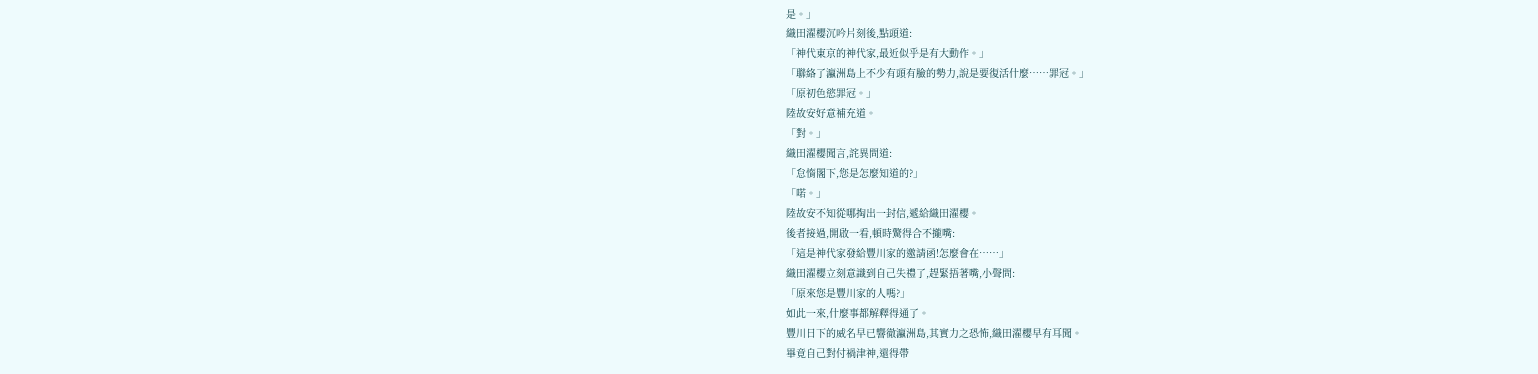是。」
織田濯櫻沉吟片刻後,點頭道:
「神代東京的神代家,最近似乎是有大動作。」
「聯絡了瀛洲島上不少有頭有臉的勢力,說是要復活什麼……罪冠。」
「原初色慾罪冠。」
陸故安好意補充道。
「對。」
織田濯櫻聞言,詫異問道:
「怠惰閣下,您是怎麼知道的?」
「喏。」
陸故安不知從哪掏出一封信,遞給織田濯櫻。
後者接過,開啟一看,頓時驚得合不攏嘴:
「這是神代家發給豐川家的邀請函!怎麼會在……」
織田濯櫻立刻意識到自己失禮了,趕緊捂著嘴,小聲問:
「原來您是豐川家的人嗎?」
如此一來,什麼事都解釋得通了。
豐川日下的威名早已響徹瀛洲島,其實力之恐怖,織田濯櫻早有耳聞。
畢竟自己對付禍津神,還得帶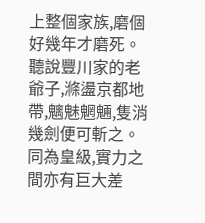上整個家族,磨個好幾年才磨死。
聽說豐川家的老爺子,滌盪京都地帶,魑魅魍魎,隻消幾劍便可斬之。
同為皇級,實力之間亦有巨大差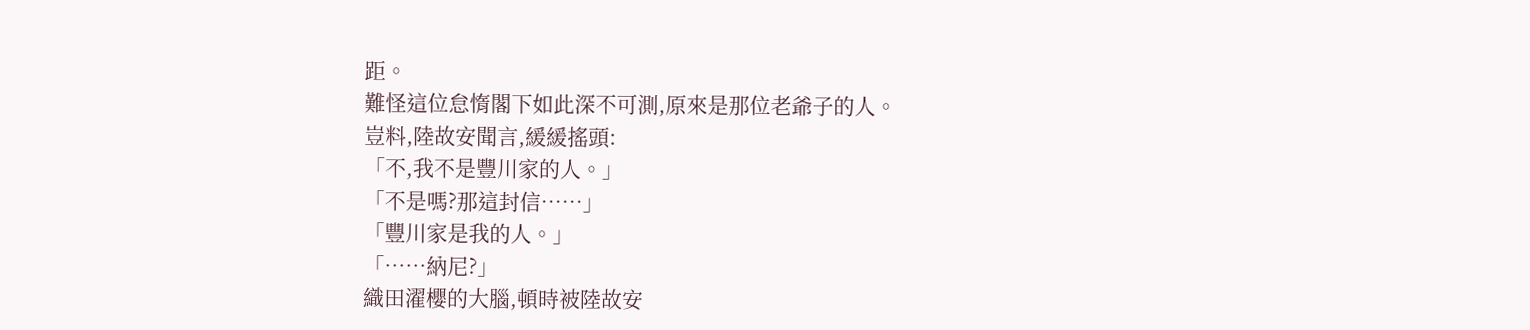距。
難怪這位怠惰閣下如此深不可測,原來是那位老爺子的人。
豈料,陸故安聞言,緩緩搖頭:
「不,我不是豐川家的人。」
「不是嗎?那這封信……」
「豐川家是我的人。」
「……納尼?」
織田濯櫻的大腦,頓時被陸故安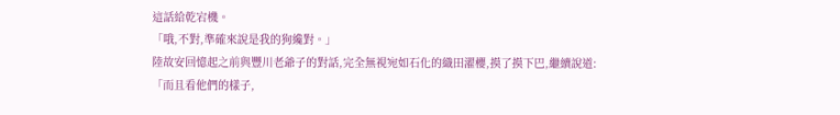這話給乾宕機。
「哦,不對,準確來說是我的狗纔對。」
陸故安回憶起之前與豐川老爺子的對話,完全無視宛如石化的織田濯櫻,摸了摸下巴,繼續說道:
「而且看他們的樣子,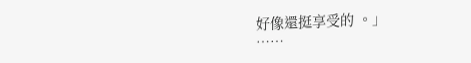好像還挺享受的 。」
……